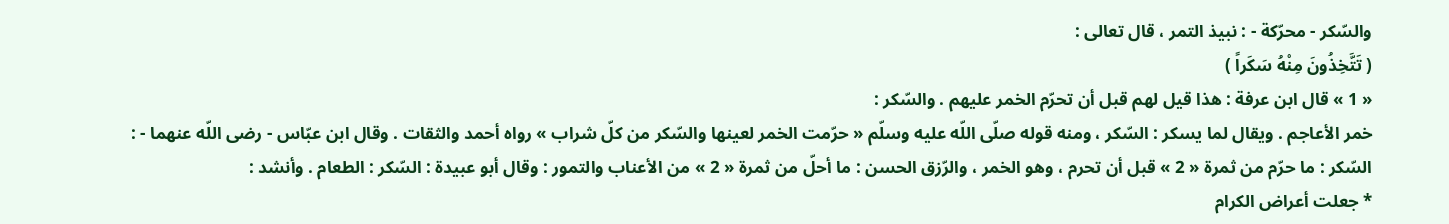والسّكر - محرّكة - : نبيذ التمر ، قال تعالى :
( تَتَّخِذُونَ مِنْهُ سَكَراً )
« 1 » قال ابن عرفة : هذا قيل لهم قبل أن تحرّم الخمر عليهم . والسّكر :
خمر الأعاجم . ويقال لما يسكر : السّكر ، ومنه قوله صلّى اللّه عليه وسلّم « حرّمت الخمر لعينها والسّكر من كلّ شراب » رواه أحمد والثقات . وقال ابن عبّاس - رضى اللّه عنهما - : السّكر : ما حرّم من ثمرة « 2 » قبل أن تحرم ، وهو الخمر ، والرّزق الحسن : ما أحلّ من ثمرة « 2 » من الأعناب والتمور : وقال أبو عبيدة : السّكر : الطعام . وأنشد :
* جعلت أعراض الكرام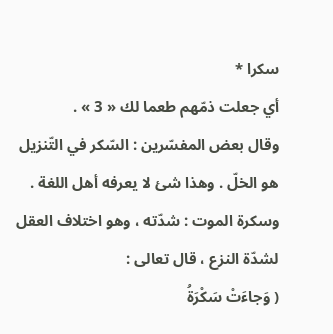سكرا *
أي جعلت ذمّهم طعما لك « 3 » .
وقال بعض المفسّرين : السّكر في التّنزيل هو الخلّ . وهذا شئ لا يعرفه أهل اللغة .
وسكرة الموت : شدّته ، وهو اختلاف العقل لشدّة النزع ، قال تعالى :
( وَجاءَتْ سَكْرَةُ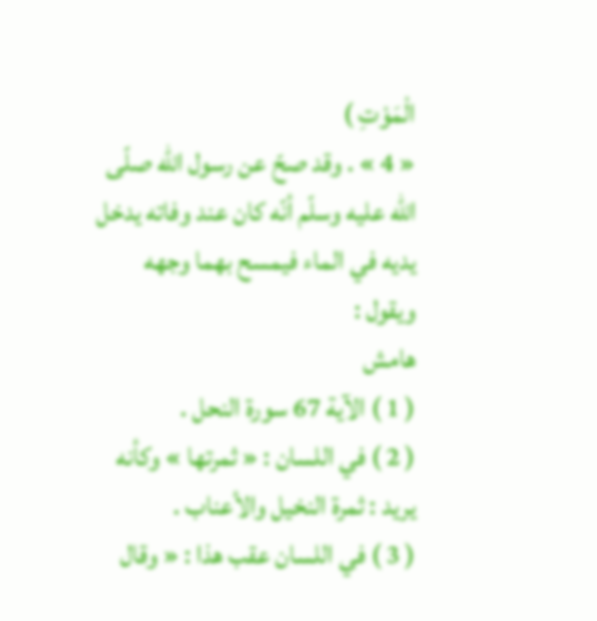الْمَوْتِ )
« 4 » . وقد صحّ عن رسول اللّه صلّى اللّه عليه وسلّم أنّه كان عند وفاته يدخل يديه في الماء فيمسح بهما وجهه ويقول :
هامش
( 1 ) الآية 67 سورة النحل .
( 2 ) في اللسان : « ثمرتها » وكأنه يريد : ثمرة النخيل والأعناب .
( 3 ) في اللسان عقب هذا : « وقال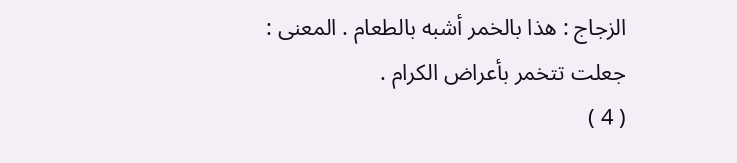الزجاج : هذا بالخمر أشبه بالطعام . المعنى : جعلت تتخمر بأعراض الكرام .
( 4 )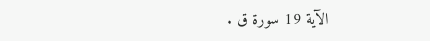الآية 19 سورة ق .